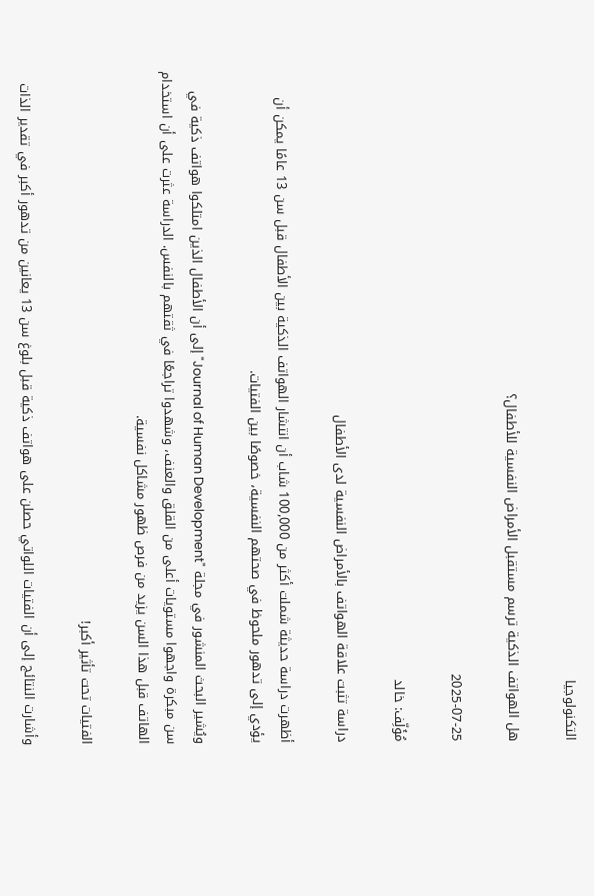التكنولوجيا

هل الهواتف الذكية ترسم مستقبل الأمراض النفسية للأطفال؟

2025-07-25

مُؤَلِّف: خالد

دراسة تثبت علاقة الهواتف بالأمراض النفسية لدى الأطفال

أظهرت دراسة حديثة شملت أكثر من 100,000 شاب أن انتشار الهواتف الذكية بين الأطفال قبل سن 13 عامًا يمكن أن يؤدي إلى تدهور ملحوظ في صحتهم النفسية، خصوصًا بين الفتيات.

ويُشير البحث المنشور في مجلة "Journal of Human Development" إلى أن الأطفال الذين امتلكوا هواتف ذكية في سن مبكرة واجهوا مستويات أعلى من القلق والعنف، وشهدوا تراجعًا في ثقتهم بالنفس. الدراسة عثرت على أن استخدام الهاتف قبل هذا السن يزيد من فرص ظهور مشاكل نفسية.

الفتيات تحت تأثير أكبر!

وأشارت النتائج إلى أن الفتيات اللواتي حصلن على هواتف ذكية قبل بلوغ سن 13 يعانين من تدهور أكبر في تقدير الذات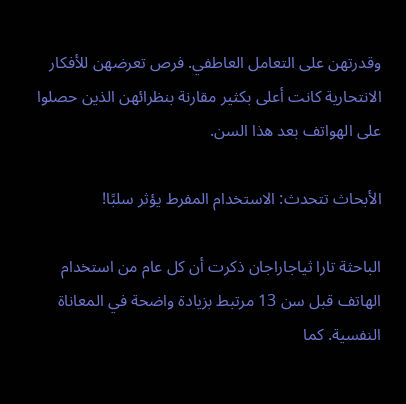وقدرتهن على التعامل العاطفي. فرص تعرضهن للأفكار الانتحارية كانت أعلى بكثير مقارنة بنظرائهن الذين حصلوا على الهواتف بعد هذا السن.

الأبحاث تتحدث: الاستخدام المفرط يؤثر سلبًا!

الباحثة تارا ثياجاراجان ذكرت أن كل عام من استخدام الهاتف قبل سن 13 مرتبط بزيادة واضحة في المعاناة النفسية. كما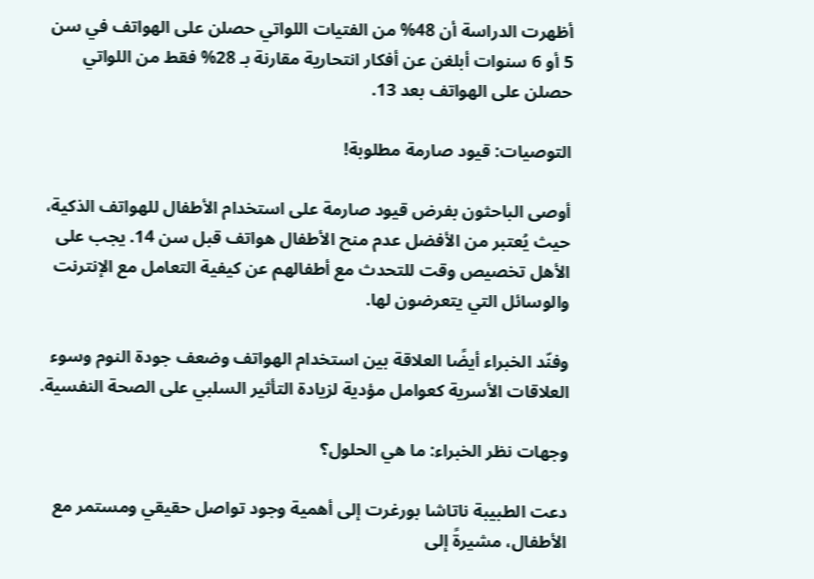أظهرت الدراسة أن 48% من الفتيات اللواتي حصلن على الهواتف في سن 5 أو 6 سنوات أبلغن عن أفكار انتحارية مقارنة بـ 28% فقط من اللواتي حصلن على الهواتف بعد 13.

التوصيات: قيود صارمة مطلوبة!

أوصى الباحثون بفرض قيود صارمة على استخدام الأطفال للهواتف الذكية، حيث يُعتبر من الأفضل عدم منح الأطفال هواتف قبل سن 14. يجب على الأهل تخصيص وقت للتحدث مع أطفالهم عن كيفية التعامل مع الإنترنت والوسائل التي يتعرضون لها.

وفنّد الخبراء أيضًا العلاقة بين استخدام الهواتف وضعف جودة النوم وسوء العلاقات الأسرية كعوامل مؤدية لزيادة التأثير السلبي على الصحة النفسية.

وجهات نظر الخبراء: ما هي الحلول؟

دعت الطبيبة ناتاشا بورغرت إلى أهمية وجود تواصل حقيقي ومستمر مع الأطفال، مشيرةً إلى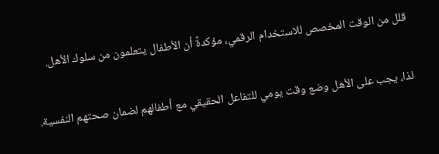قلل من الوقت المخصص للاستخدام الرقمي، مؤكدةً أن الأطفال يتعلمون من سلوك الأهل.

لذا، يجب على الأهل وضع وقت يومي للتفاعل الحقيقي مع أطفالهم لضمان صحتهم النفسية.